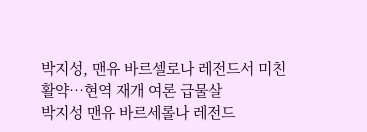박지성, 맨유 바르셀로나 레전드서 미친 활약…현역 재개 여론 급물살
박지성 맨유 바르세롤나 레전드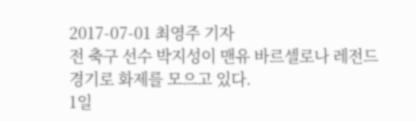2017-07-01 최영주 기자
전 축구 선수 박지성이 맨유 바르셀로나 레전드 경기로 화제를 모으고 있다.
1일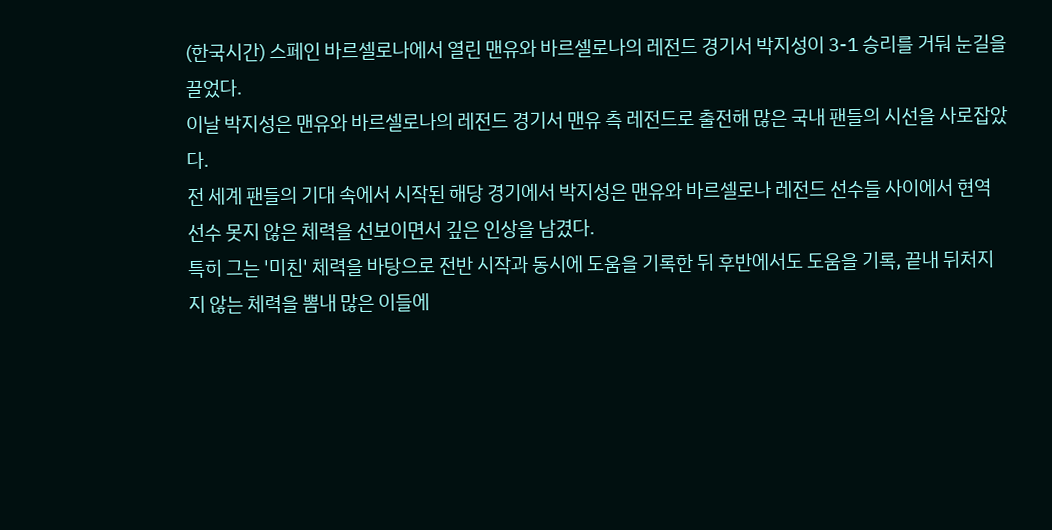(한국시간) 스페인 바르셀로나에서 열린 맨유와 바르셀로나의 레전드 경기서 박지성이 3-1 승리를 거둬 눈길을 끌었다.
이날 박지성은 맨유와 바르셀로나의 레전드 경기서 맨유 측 레전드로 출전해 많은 국내 팬들의 시선을 사로잡았다.
전 세계 팬들의 기대 속에서 시작된 해당 경기에서 박지성은 맨유와 바르셀로나 레전드 선수들 사이에서 현역 선수 못지 않은 체력을 선보이면서 깊은 인상을 남겼다.
특히 그는 '미친' 체력을 바탕으로 전반 시작과 동시에 도움을 기록한 뒤 후반에서도 도움을 기록, 끝내 뒤처지지 않는 체력을 뽐내 많은 이들에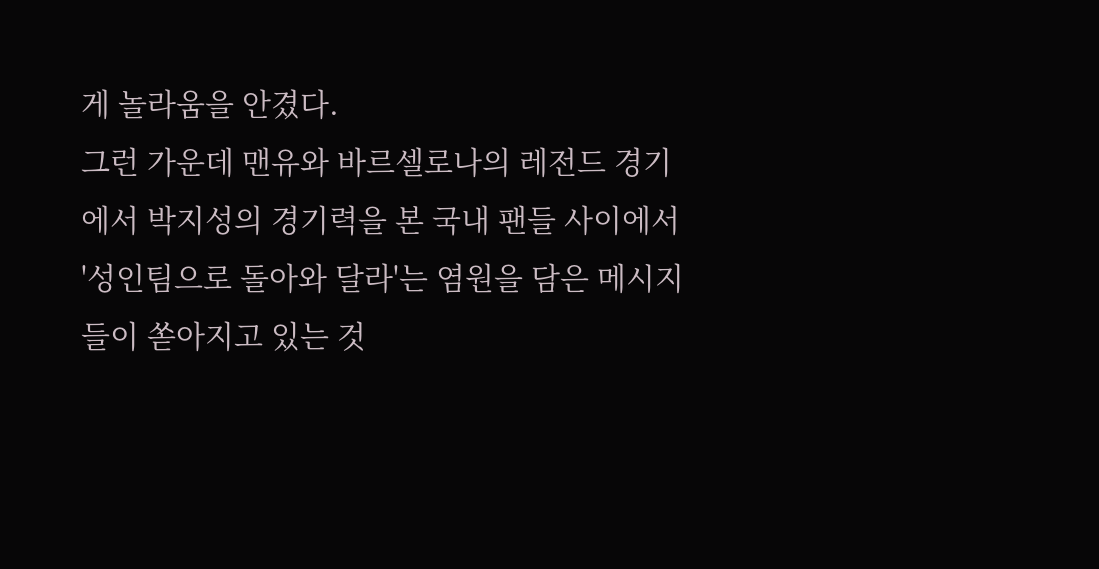게 놀라움을 안겼다.
그런 가운데 맨유와 바르셀로나의 레전드 경기에서 박지성의 경기력을 본 국내 팬들 사이에서 '성인팀으로 돌아와 달라'는 염원을 담은 메시지들이 쏟아지고 있는 것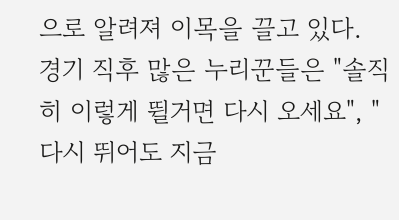으로 알려져 이목을 끌고 있다.
경기 직후 많은 누리꾼들은 "솔직히 이렇게 뛸거면 다시 오세요", "다시 뛰어도 지금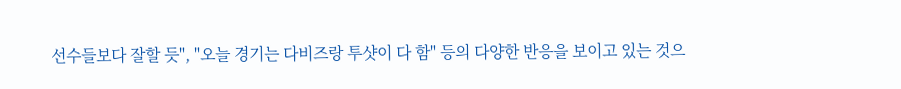선수들보다 잘할 듯", "오늘 경기는 다비즈랑 투샷이 다 함" 등의 다양한 반응을 보이고 있는 것으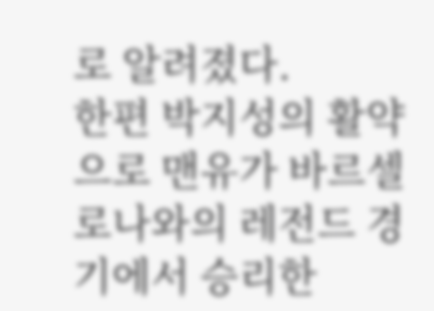로 알려졌다.
한편 박지성의 활약으로 맨유가 바르셀로나와의 레전드 경기에서 승리한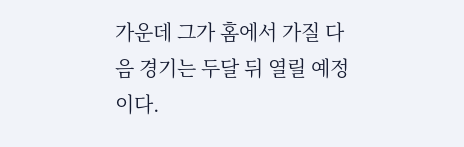가운데 그가 홈에서 가질 다음 경기는 두달 뒤 열릴 예정이다.